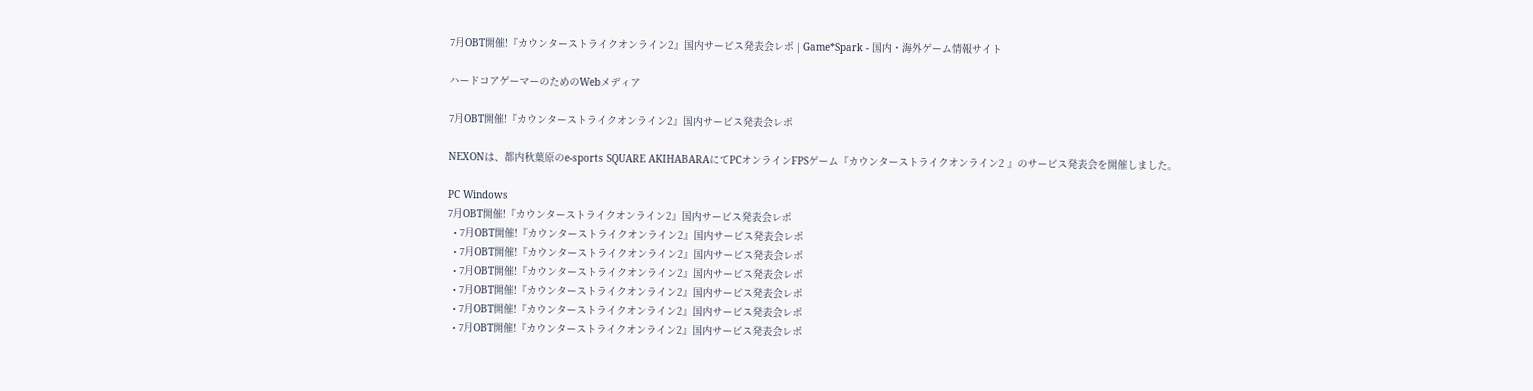7月OBT開催!『カウンターストライクオンライン2』国内サービス発表会レポ | Game*Spark - 国内・海外ゲーム情報サイト

ハードコアゲーマーのためのWebメディア

7月OBT開催!『カウンターストライクオンライン2』国内サービス発表会レポ

NEXONは、都内秋葉原のe-sports SQUARE AKIHABARAにてPCオンラインFPSゲーム『カウンターストライクオンライン2 』のサービス発表会を開催しました。

PC Windows
7月OBT開催!『カウンターストライクオンライン2』国内サービス発表会レポ
  • 7月OBT開催!『カウンターストライクオンライン2』国内サービス発表会レポ
  • 7月OBT開催!『カウンターストライクオンライン2』国内サービス発表会レポ
  • 7月OBT開催!『カウンターストライクオンライン2』国内サービス発表会レポ
  • 7月OBT開催!『カウンターストライクオンライン2』国内サービス発表会レポ
  • 7月OBT開催!『カウンターストライクオンライン2』国内サービス発表会レポ
  • 7月OBT開催!『カウンターストライクオンライン2』国内サービス発表会レポ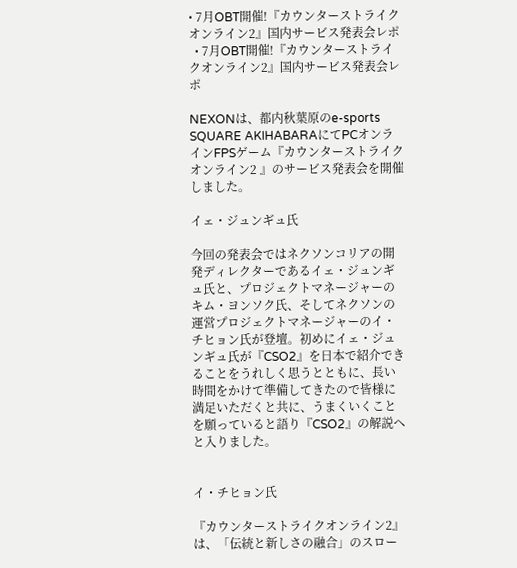• 7月OBT開催!『カウンターストライクオンライン2』国内サービス発表会レポ
  • 7月OBT開催!『カウンターストライクオンライン2』国内サービス発表会レポ

NEXONは、都内秋葉原のe-sports SQUARE AKIHABARAにてPCオンラインFPSゲーム『カウンターストライクオンライン2 』のサービス発表会を開催しました。

イェ・ジュンギュ氏

今回の発表会ではネクソンコリアの開発ディレクターであるイェ・ジュンギュ氏と、プロジェクトマネージャーのキム・ヨンソク氏、そしてネクソンの運営プロジェクトマネージャーのイ・チヒョン氏が登壇。初めにイェ・ジュンギュ氏が『CSO2』を日本で紹介できることをうれしく思うとともに、長い時間をかけて準備してきたので皆様に満足いただくと共に、うまくいくことを願っていると語り『CSO2』の解説へと入りました。


イ・チヒョン氏

『カウンターストライクオンライン2』は、「伝統と新しさの融合」のスロー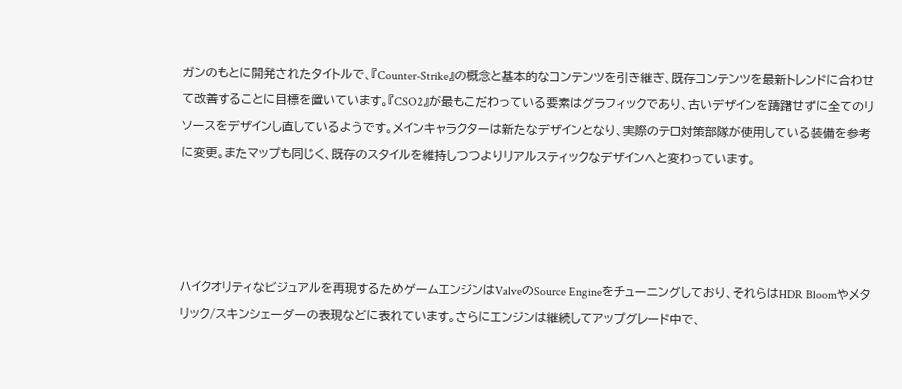ガンのもとに開発されたタイトルで、『Counter-Strike』の概念と基本的なコンテンツを引き継ぎ、既存コンテンツを最新トレンドに合わせて改善することに目標を置いています。『CSO2』が最もこだわっている要素はグラフィックであり、古いデザインを躊躇せずに全てのリソースをデザインし直しているようです。メインキャラクターは新たなデザインとなり、実際のテロ対策部隊が使用している装備を参考に変更。またマップも同じく、既存のスタイルを維持しつつよりリアルスティックなデザインへと変わっています。




ハイクオリティなビジュアルを再現するためゲームエンジンはValveのSource Engineをチューニングしており、それらはHDR Bloomやメタリック/スキンシェーダーの表現などに表れています。さらにエンジンは継続してアップグレード中で、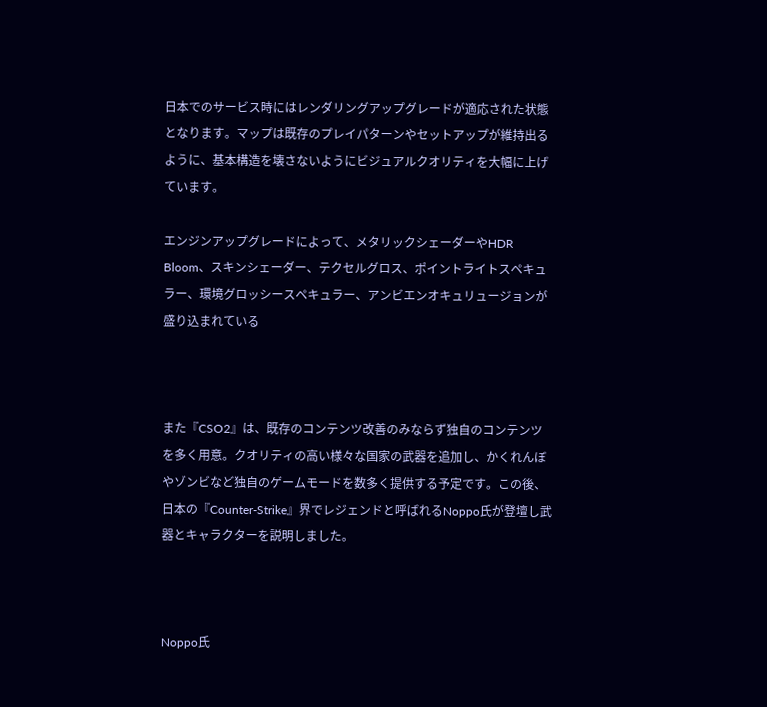日本でのサービス時にはレンダリングアップグレードが適応された状態となります。マップは既存のプレイパターンやセットアップが維持出るように、基本構造を壊さないようにビジュアルクオリティを大幅に上げています。

エンジンアップグレードによって、メタリックシェーダーやHDR Bloom、スキンシェーダー、テクセルグロス、ポイントライトスペキュラー、環境グロッシースペキュラー、アンビエンオキュリュージョンが盛り込まれている



また『CSO2』は、既存のコンテンツ改善のみならず独自のコンテンツを多く用意。クオリティの高い様々な国家の武器を追加し、かくれんぼやゾンビなど独自のゲームモードを数多く提供する予定です。この後、日本の『Counter-Strike』界でレジェンドと呼ばれるNoppo氏が登壇し武器とキャラクターを説明しました。



Noppo氏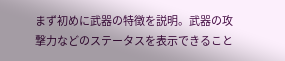まず初めに武器の特徴を説明。武器の攻撃力などのステータスを表示できること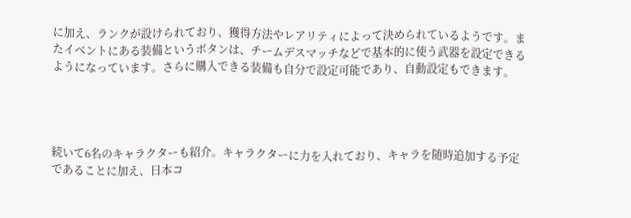に加え、ランクが設けられており、獲得方法やレアリティによって決められているようです。またイベントにある装備というボタンは、チームデスマッチなどで基本的に使う武器を設定できるようになっています。さらに購入できる装備も自分で設定可能であり、自動設定もできます。




続いて6名のキャラクターも紹介。キャラクターに力を入れており、キャラを随時追加する予定であることに加え、日本コ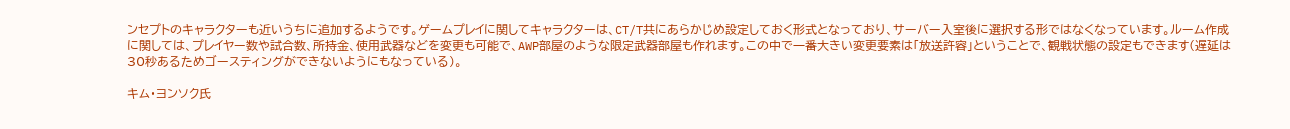ンセプトのキャラクターも近いうちに追加するようです。ゲームプレイに関してキャラクターは、CT/T共にあらかじめ設定しておく形式となっており、サーバー入室後に選択する形ではなくなっています。ルーム作成に関しては、プレイヤー数や試合数、所持金、使用武器などを変更も可能で、AWP部屋のような限定武器部屋も作れます。この中で一番大きい変更要素は「放送許容」ということで、観戦状態の設定もできます(遅延は30秒あるためゴースティングができないようにもなっている)。

キム・ヨンソク氏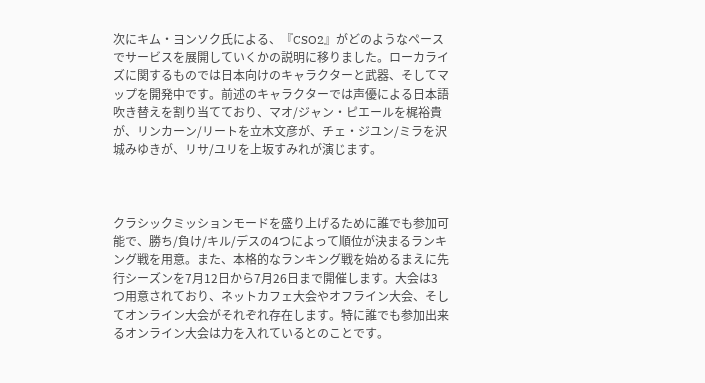次にキム・ヨンソク氏による、『CSO2』がどのようなペースでサービスを展開していくかの説明に移りました。ローカライズに関するものでは日本向けのキャラクターと武器、そしてマップを開発中です。前述のキャラクターでは声優による日本語吹き替えを割り当てており、マオ/ジャン・ピエールを梶裕貴が、リンカーン/リートを立木文彦が、チェ・ジユン/ミラを沢城みゆきが、リサ/ユリを上坂すみれが演じます。



クラシックミッションモードを盛り上げるために誰でも参加可能で、勝ち/負け/キル/デスの4つによって順位が決まるランキング戦を用意。また、本格的なランキング戦を始めるまえに先行シーズンを7月12日から7月26日まで開催します。大会は3つ用意されており、ネットカフェ大会やオフライン大会、そしてオンライン大会がそれぞれ存在します。特に誰でも参加出来るオンライン大会は力を入れているとのことです。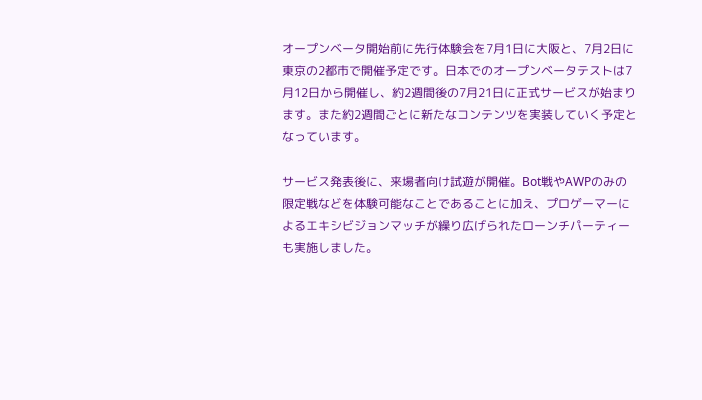オープンベータ開始前に先行体験会を7月1日に大阪と、7月2日に東京の2都市で開催予定です。日本でのオープンベータテストは7月12日から開催し、約2週間後の7月21日に正式サービスが始まります。また約2週間ごとに新たなコンテンツを実装していく予定となっています。

サービス発表後に、来場者向け試遊が開催。Bot戦やAWPのみの限定戦などを体験可能なことであることに加え、プロゲーマーによるエキシビジョンマッチが繰り広げられたローンチパーティーも実施しました。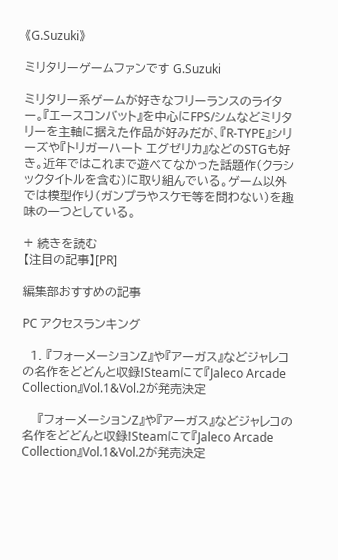《G.Suzuki》

ミリタリーゲームファンです G.Suzuki

ミリタリー系ゲームが好きなフリーランスのライター。『エースコンバット』を中心にFPS/シムなどミリタリーを主軸に据えた作品が好みだが、『R-TYPE』シリーズや『トリガーハート エグゼリカ』などのSTGも好き。近年ではこれまで遊べてなかった話題作(クラシックタイトルを含む)に取り組んでいる。ゲーム以外では模型作り(ガンプラやスケモ等を問わない)を趣味の一つとしている。

+ 続きを読む
【注目の記事】[PR]

編集部おすすめの記事

PC アクセスランキング

  1. 『フォーメーションZ』や『アーガス』などジャレコの名作をどどんと収録!Steamにて『Jaleco Arcade Collection』Vol.1&Vol.2が発売決定

    『フォーメーションZ』や『アーガス』などジャレコの名作をどどんと収録!Steamにて『Jaleco Arcade Collection』Vol.1&Vol.2が発売決定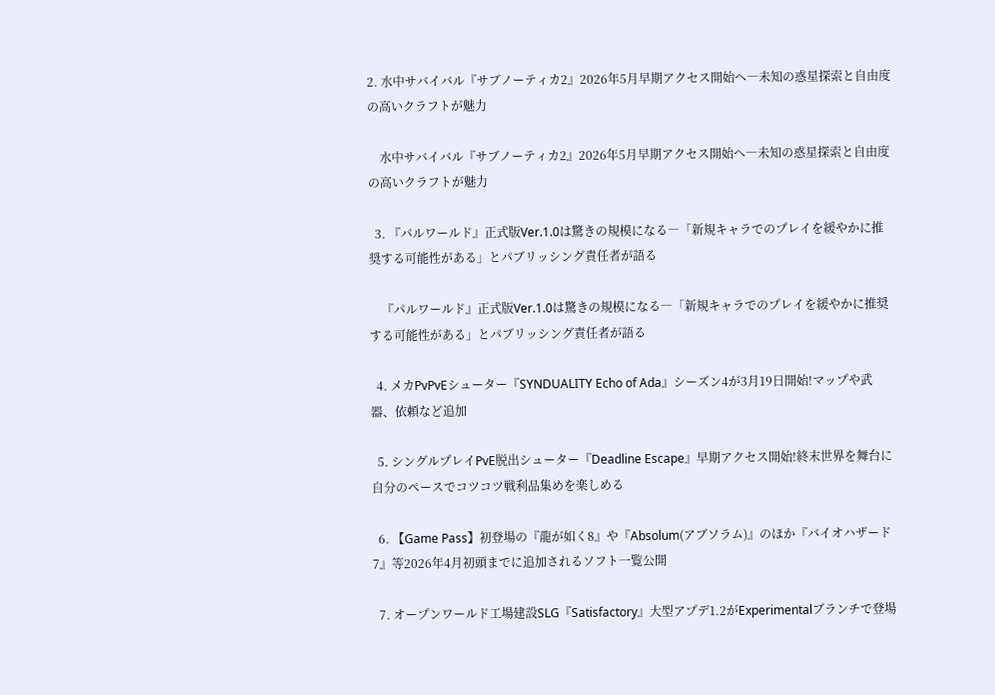2. 水中サバイバル『サブノーティカ2』2026年5月早期アクセス開始へ―未知の惑星探索と自由度の高いクラフトが魅力

    水中サバイバル『サブノーティカ2』2026年5月早期アクセス開始へ―未知の惑星探索と自由度の高いクラフトが魅力

  3. 『パルワールド』正式版Ver.1.0は驚きの規模になる―「新規キャラでのプレイを緩やかに推奨する可能性がある」とパブリッシング責任者が語る

    『パルワールド』正式版Ver.1.0は驚きの規模になる―「新規キャラでのプレイを緩やかに推奨する可能性がある」とパブリッシング責任者が語る

  4. メカPvPvEシューター『SYNDUALITY Echo of Ada』シーズン4が3月19日開始!マップや武器、依頼など追加

  5. シングルプレイPvE脱出シューター『Deadline Escape』早期アクセス開始!終末世界を舞台に自分のペースでコツコツ戦利品集めを楽しめる

  6. 【Game Pass】初登場の『龍が如く8』や『Absolum(アブソラム)』のほか『バイオハザード7』等2026年4月初頭までに追加されるソフト一覧公開

  7. オープンワールド工場建設SLG『Satisfactory』大型アプデ1.2がExperimentalブランチで登場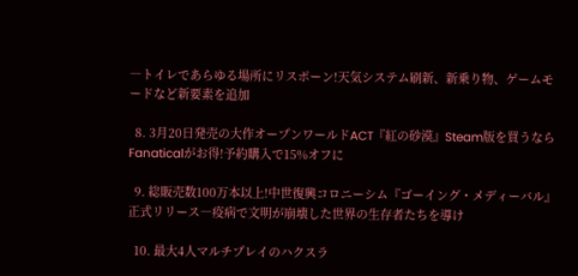―トイレであらゆる場所にリスポーン!天気システム刷新、新乗り物、ゲームモードなど新要素を追加

  8. 3月20日発売の大作オープンワールドACT『紅の砂漠』Steam版を買うならFanaticalがお得!予約購入で15%オフに

  9. 総販売数100万本以上!中世復興コロニーシム『ゴーイング・メディーバル』正式リリース―疫病で文明が崩壊した世界の生存者たちを導け

  10. 最大4人マルチプレイのハクスラ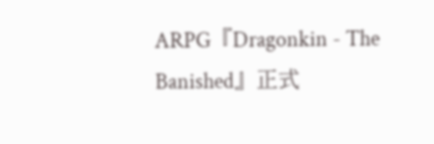ARPG『Dragonkin - The Banished』正式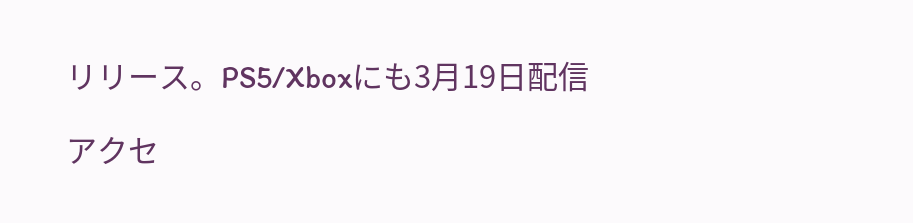リリース。PS5/Xboxにも3月19日配信

アクセ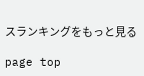スランキングをもっと見る

page top